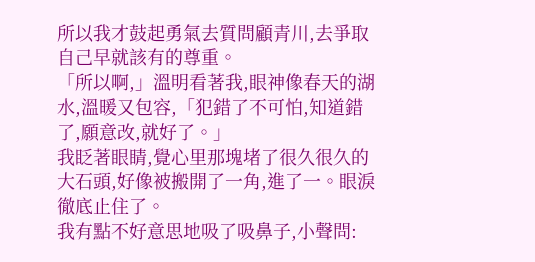所以我才鼓起勇氣去質問顧青川,去爭取自己早就該有的尊重。
「所以啊,」溫明看著我,眼神像春天的湖水,溫暖又包容,「犯錯了不可怕,知道錯了,願意改,就好了。」
我眨著眼睛,覺心里那塊堵了很久很久的大石頭,好像被搬開了一角,進了一。眼淚徹底止住了。
我有點不好意思地吸了吸鼻子,小聲問: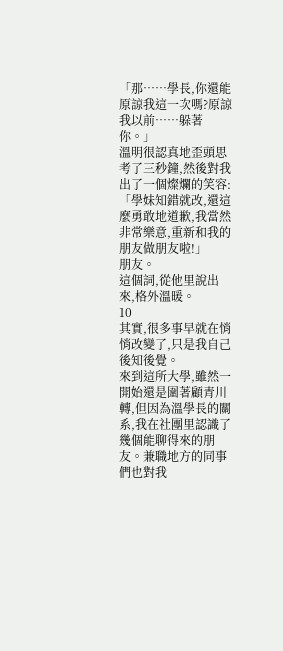「那……學長,你還能原諒我這一次嗎?原諒我以前……躲著你。」
溫明很認真地歪頭思考了三秒鐘,然後對我出了一個燦爛的笑容:「學妹知錯就改,還這麼勇敢地道歉,我當然非常樂意,重新和我的朋友做朋友啦!」
朋友。
這個詞,從他里說出來,格外溫暖。
10
其實,很多事早就在悄悄改變了,只是我自己後知後覺。
來到這所大學,雖然一開始還是圍著顧青川轉,但因為溫學長的關系,我在社團里認識了幾個能聊得來的朋友。兼職地方的同事們也對我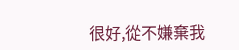很好,從不嫌棄我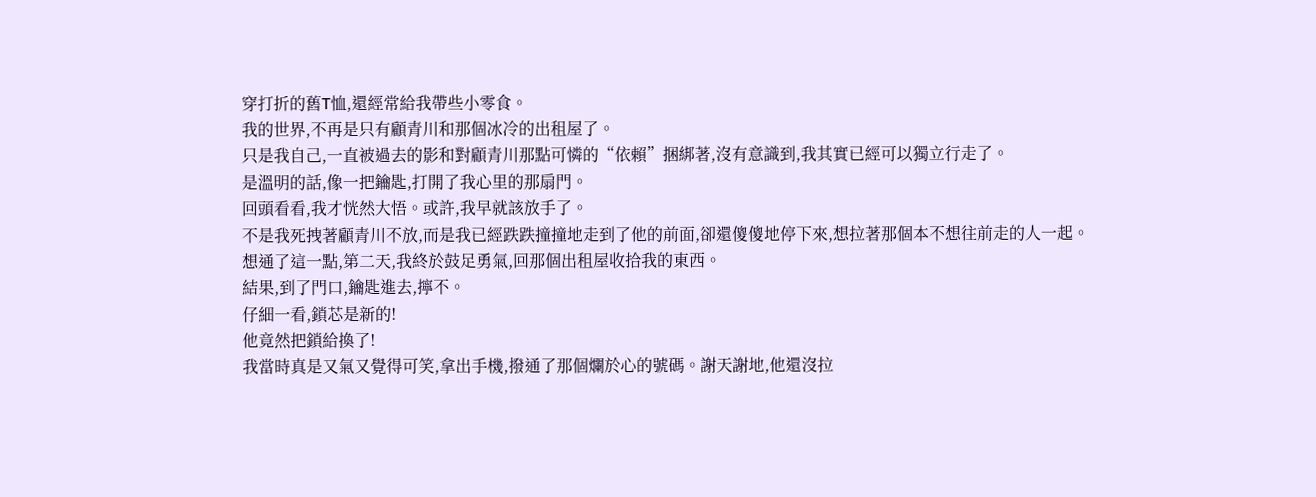穿打折的舊T恤,還經常給我帶些小零食。
我的世界,不再是只有顧青川和那個冰冷的出租屋了。
只是我自己,一直被過去的影和對顧青川那點可憐的“依賴”捆綁著,沒有意識到,我其實已經可以獨立行走了。
是溫明的話,像一把鑰匙,打開了我心里的那扇門。
回頭看看,我才恍然大悟。或許,我早就該放手了。
不是我死拽著顧青川不放,而是我已經跌跌撞撞地走到了他的前面,卻還傻傻地停下來,想拉著那個本不想往前走的人一起。
想通了這一點,第二天,我終於鼓足勇氣,回那個出租屋收拾我的東西。
結果,到了門口,鑰匙進去,擰不。
仔細一看,鎖芯是新的!
他竟然把鎖給換了!
我當時真是又氣又覺得可笑,拿出手機,撥通了那個爛於心的號碼。謝天謝地,他還沒拉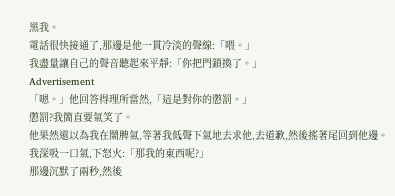黑我。
電話很快接通了,那邊是他一貫冷淡的聲線:「喂。」
我盡量讓自己的聲音聽起來平靜:「你把門鎖換了。」
Advertisement
「嗯。」他回答得理所當然,「這是對你的懲罰。」
懲罰?我簡直要氣笑了。
他果然還以為我在鬧脾氣,等著我低聲下氣地去求他,去道歉,然後搖著尾回到他邊。
我深吸一口氣,下怒火:「那我的東西呢?」
那邊沉默了兩秒,然後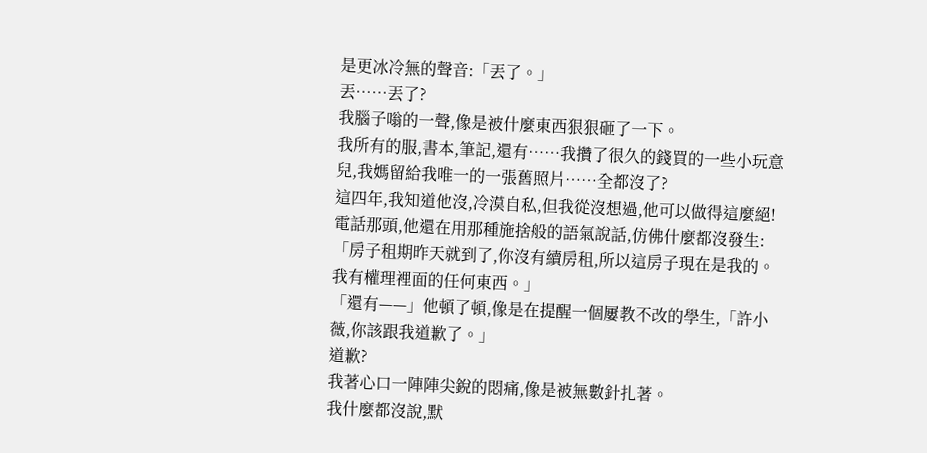是更冰冷無的聲音:「丟了。」
丟……丟了?
我腦子嗡的一聲,像是被什麼東西狠狠砸了一下。
我所有的服,書本,筆記,還有……我攢了很久的錢買的一些小玩意兒,我媽留給我唯一的一張舊照片……全都沒了?
這四年,我知道他沒,冷漠自私,但我從沒想過,他可以做得這麼絕!
電話那頭,他還在用那種施捨般的語氣說話,仿佛什麼都沒發生:
「房子租期昨天就到了,你沒有續房租,所以這房子現在是我的。我有權理裡面的任何東西。」
「還有——」他頓了頓,像是在提醒一個屢教不改的學生,「許小薇,你該跟我道歉了。」
道歉?
我著心口一陣陣尖銳的悶痛,像是被無數針扎著。
我什麼都沒說,默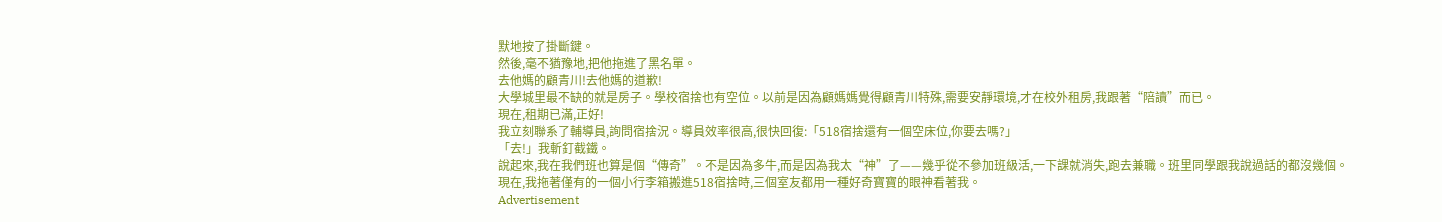默地按了掛斷鍵。
然後,毫不猶豫地,把他拖進了黑名單。
去他媽的顧青川!去他媽的道歉!
大學城里最不缺的就是房子。學校宿捨也有空位。以前是因為顧媽媽覺得顧青川特殊,需要安靜環境,才在校外租房,我跟著“陪讀”而已。
現在,租期已滿,正好!
我立刻聯系了輔導員,詢問宿捨況。導員效率很高,很快回復:「518宿捨還有一個空床位,你要去嗎?」
「去!」我斬釘截鐵。
說起來,我在我們班也算是個“傳奇”。不是因為多牛,而是因為我太“神”了——幾乎從不參加班級活,一下課就消失,跑去兼職。班里同學跟我說過話的都沒幾個。
現在,我拖著僅有的一個小行李箱搬進518宿捨時,三個室友都用一種好奇寶寶的眼神看著我。
Advertisement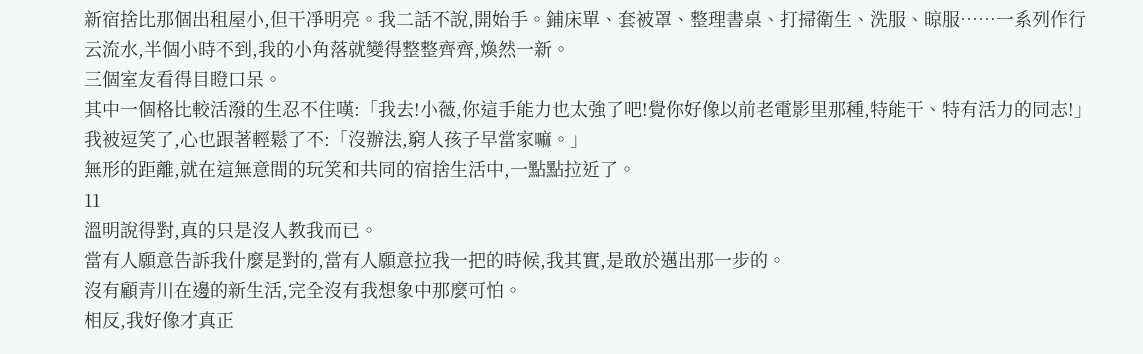新宿捨比那個出租屋小,但干凈明亮。我二話不說,開始手。鋪床單、套被罩、整理書桌、打掃衛生、洗服、晾服……一系列作行云流水,半個小時不到,我的小角落就變得整整齊齊,煥然一新。
三個室友看得目瞪口呆。
其中一個格比較活潑的生忍不住嘆:「我去!小薇,你這手能力也太強了吧!覺你好像以前老電影里那種,特能干、特有活力的同志!」
我被逗笑了,心也跟著輕鬆了不:「沒辦法,窮人孩子早當家嘛。」
無形的距離,就在這無意間的玩笑和共同的宿捨生活中,一點點拉近了。
11
溫明說得對,真的只是沒人教我而已。
當有人願意告訴我什麼是對的,當有人願意拉我一把的時候,我其實,是敢於邁出那一步的。
沒有顧青川在邊的新生活,完全沒有我想象中那麼可怕。
相反,我好像才真正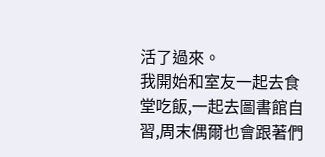活了過來。
我開始和室友一起去食堂吃飯,一起去圖書館自習,周末偶爾也會跟著們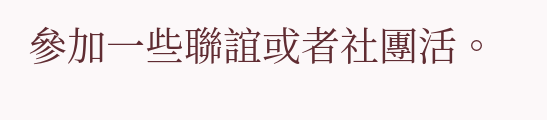參加一些聯誼或者社團活。